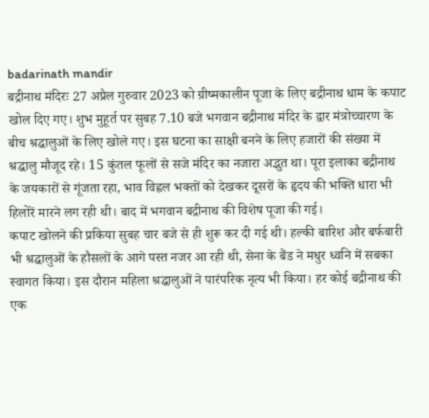badarinath mandir
बद्रीनाथ मंदिरः 27 अप्रैल गुरुवार 2023 को ग्रीष्मकालीन पूजा के लिए बद्रीनाथ धाम के कपाट खोल दिए गए। शुभ मुहूर्त पर सुबह 7.10 बजे भगवान बद्रीनाथ मंदिर के द्वार मंत्रोच्चारण के बीच श्रद्धालुओं के लिए खोले गए। इस घटना का साक्षी बनने के लिए हजारों की संख्या में श्रद्धालु मौजूद रहे। 15 कुंतल फूलों से सजे मंदिर का नजारा अद्भुत था। पूरा इलाका बद्रीनाथ के जयकारों से गूंजता रहा, भाव विह्वल भक्तों को देखकर दूसरों के हृदय की भक्ति धारा भी हिलोरें मारने लग रही थी। बाद में भगवान बद्रीनाथ की विशेष पूजा की गई।
कपाट खोलने की प्रकिया सुबह चार बजे से ही शुरू कर दी गई थी। हल्की बारिश और बर्फबारी भी श्रद्धालुओं के हौसलों के आगे पस्त नजर आ रही थी, सेना के बैंड ने मधुर ध्वनि में सबका स्वागत किया। इस दौरान महिला श्रद्धालुओं ने पारंपरिक नृत्य भी किया। हर कोई बद्रीनाथ की एक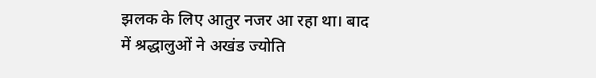झलक के लिए आतुर नजर आ रहा था। बाद में श्रद्धालुओं ने अखंड ज्योति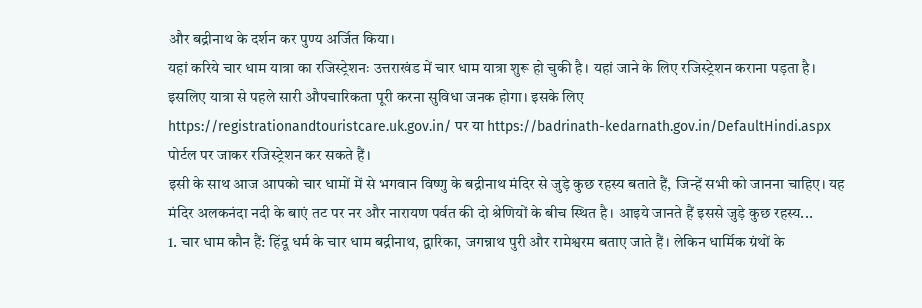और बद्रीनाथ के दर्शन कर पुण्य अर्जित किया।
यहां करिये चार धाम यात्रा का रजिस्ट्रेशनः उत्तराखंड में चार धाम यात्रा शुरू हो चुकी है। यहां जाने के लिए रजिस्ट्रेशन कराना पड़ता है। इसलिए यात्रा से पहले सारी औपचारिकता पूरी करना सुविधा जनक होगा। इसके लिए https://registrationandtouristcare.uk.gov.in/ पर या https://badrinath-kedarnath.gov.in/DefaultHindi.aspx पोर्टल पर जाकर रजिस्ट्रेशन कर सकते हैं।
इसी के साथ आज आपको चार धामों में से भगवान विष्णु के बद्रीनाथ मंदिर से जुड़े कुछ रहस्य बताते हैं, जिन्हें सभी को जानना चाहिए। यह मंदिर अलकनंदा नदी के बाएं तट पर नर और नारायण पर्वत की दो श्रेणियों के बीच स्थित है। आइये जानते हैं इससे जुड़े कुछ रहस्य...
1. चार धाम कौन हैं: हिंदू धर्म के चार धाम बद्रीनाथ, द्वारिका, जगन्नाथ पुरी और रामेश्वरम बताए जाते हैं। लेकिन धार्मिक ग्रंथों के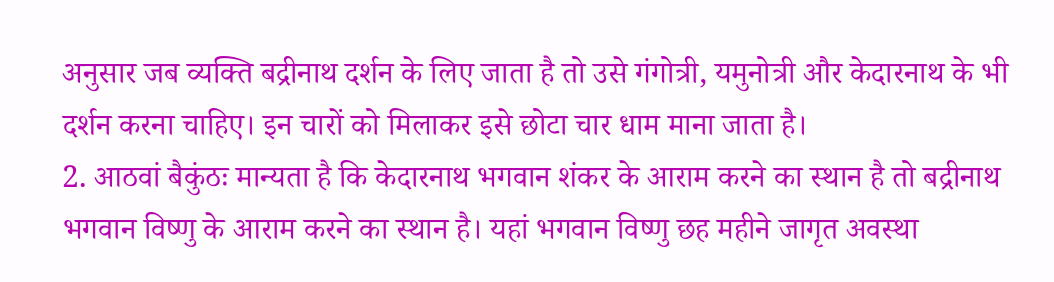अनुसार जब व्यक्ति बद्रीनाथ दर्शन के लिए जाता है तो उसे गंगोत्री, यमुनोत्री और केदारनाथ के भी दर्शन करना चाहिए। इन चारों को मिलाकर इसे छोटा चार धाम माना जाता है।
2. आठवां बैकुंठः मान्यता है कि केदारनाथ भगवान शंकर के आराम करने का स्थान है तो बद्रीनाथ भगवान विष्णु के आराम करने का स्थान है। यहां भगवान विष्णु छह महीने जागृत अवस्था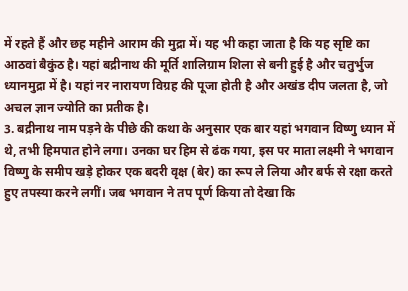में रहते हैं और छह महीने आराम की मुद्रा में। यह भी कहा जाता है कि यह सृष्टि का आठवां बैकुंठ है। यहां बद्रीनाथ की मूर्ति शालिग्राम शिला से बनी हुई है और चतुर्भुज ध्यानमुद्रा में है। यहां नर नारायण विग्रह की पूजा होती है और अखंड दीप जलता है, जो अचल ज्ञान ज्योति का प्रतीक है।
3. बद्रीनाथ नाम पड़ने के पीछे की कथा के अनुसार एक बार यहां भगवान विष्णु ध्यान में थे, तभी हिमपात होने लगा। उनका घर हिम से ढंक गया, इस पर माता लक्ष्मी ने भगवान विष्णु के समीप खड़े होकर एक बदरी वृक्ष (बेर) का रूप ले लिया और बर्फ से रक्षा करते हुए तपस्या करने लगीं। जब भगवान ने तप पूर्ण किया तो देखा कि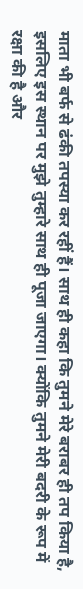माता भी बर्फ से ढंकी तपस्या कर रहीं हैं। साथ ही कहा कि तुमने मेरे बराबर ही तप किया है, इसलिए इस स्थान पर मुझे तुम्हारे साथ ही पूजा जाएगा। क्योंकि तुमने मेरी बदरी के रूप में रक्षा की है और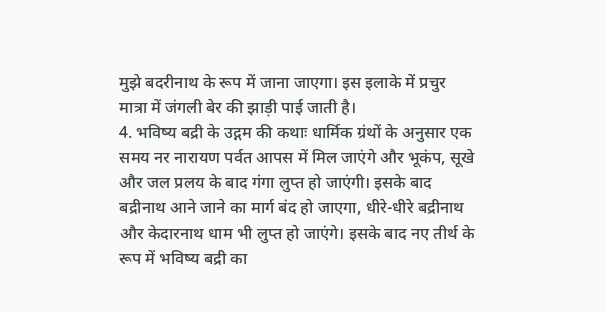मुझे बदरीनाथ के रूप में जाना जाएगा। इस इलाके में प्रचुर मात्रा में जंगली बेर की झाड़ी पाई जाती है।
4. भविष्य बद्री के उद्गम की कथाः धार्मिक ग्रंथों के अनुसार एक समय नर नारायण पर्वत आपस में मिल जाएंगे और भूकंप, सूखे और जल प्रलय के बाद गंगा लुप्त हो जाएंगी। इसके बाद बद्रीनाथ आने जाने का मार्ग बंद हो जाएगा, धीरे-धीरे बद्रीनाथ और केदारनाथ धाम भी लुप्त हो जाएंगे। इसके बाद नए तीर्थ के रूप में भविष्य बद्री का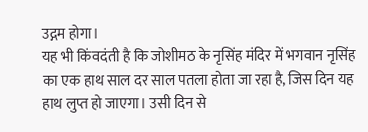उद्गम होगा।
यह भी किंवदंती है कि जोशीमठ के नृसिंह मंदिर में भगवान नृसिंह का एक हाथ साल दर साल पतला होता जा रहा है, जिस दिन यह हाथ लुप्त हो जाएगा। उसी दिन से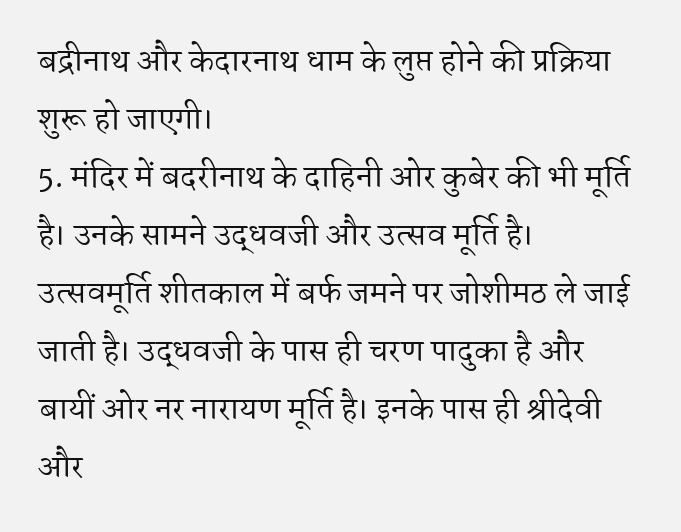बद्रीनाथ और केदारनाथ धाम के लुप्त होने की प्रक्रिया शुरू हो जाएगी।
5. मंदिर में बदरीनाथ के दाहिनी ओर कुबेर की भी मूर्ति है। उनके सामने उद्धवजी और उत्सव मूर्ति है। उत्सवमूर्ति शीतकाल में बर्फ जमने पर जोशीमठ ले जाई जाती है। उद्धवजी के पास ही चरण पादुका है और बायीं ओर नर नारायण मूर्ति है। इनके पास ही श्रीदेवी और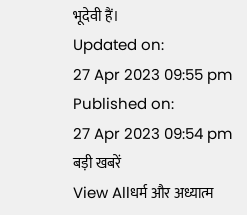भूदेवी हैं।
Updated on:
27 Apr 2023 09:55 pm
Published on:
27 Apr 2023 09:54 pm
बड़ी खबरें
View Allधर्म और अध्यात्म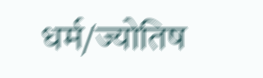धर्म/ज्योतिष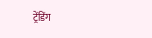ट्रेंडिंग